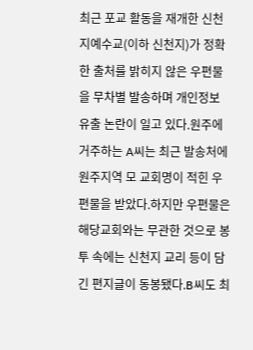최근 포교 활동을 재개한 신천지예수교(이하 신천지)가 정확한 출처를 밝히지 않은 우편물을 무차별 발송하며 개인정보 유출 논란이 일고 있다.원주에 거주하는 A씨는 최근 발송처에 원주지역 모 교회명이 적힌 우편물을 받았다.하지만 우편물은 해당교회와는 무관한 것으로 봉투 속에는 신천지 교리 등이 담긴 편지글이 동봉됐다.B씨도 최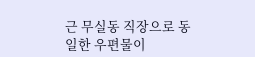근 무실동 직장으로 동일한 우편물이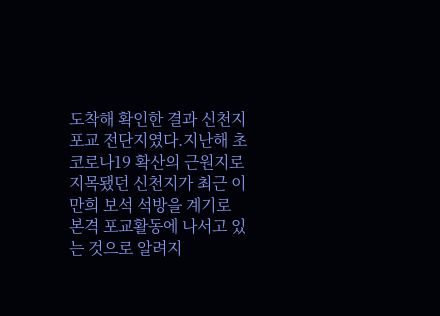도착해 확인한 결과 신천지 포교 전단지였다.지난해 초 코로나19 확산의 근원지로 지목됐던 신천지가 최근 이만희 보석 석방을 계기로 본격 포교활동에 나서고 있는 것으로 알려지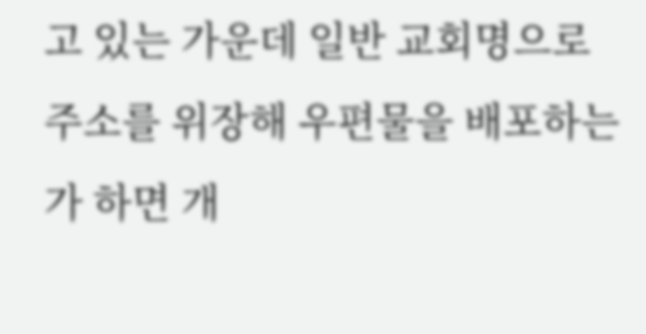고 있는 가운데 일반 교회명으로 주소를 위장해 우편물을 배포하는가 하면 개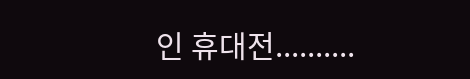인 휴대전..........